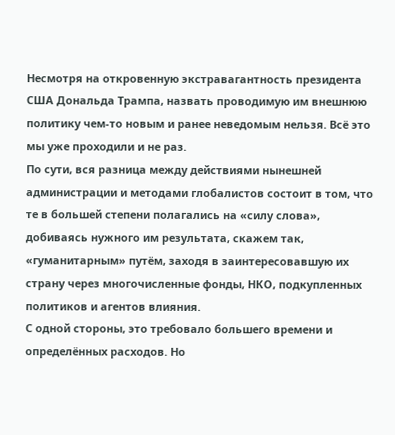Несмотря на откровенную экстравагантность президента США Дональда Трампа, назвать проводимую им внешнюю политику чем-то новым и ранее неведомым нельзя. Всё это мы уже проходили и не раз.
По сути, вся разница между действиями нынешней администрации и методами глобалистов состоит в том, что те в большей степени полагались на «силу слова», добиваясь нужного им результата, скажем так, «гуманитарным» путём, заходя в заинтересовавшую их страну через многочисленные фонды, НКО, подкупленных политиков и агентов влияния.
С одной стороны, это требовало большего времени и определённых расходов. Но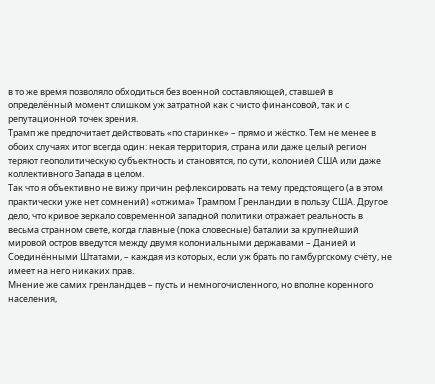в то же время позволяло обходиться без военной составляющей, ставшей в определённый момент слишком уж затратной как с чисто финансовой, так и с репутационной точек зрения.
Трамп же предпочитает действовать «по старинке» – прямо и жёстко. Тем не менее в обоих случаях итог всегда один: некая территория, страна или даже целый регион теряют геополитическую субъектность и становятся, по сути, колонией США или даже коллективного Запада в целом.
Так что я объективно не вижу причин рефлексировать на тему предстоящего (а в этом практически уже нет сомнений) «отжима» Трампом Гренландии в пользу США. Другое дело, что кривое зеркало современной западной политики отражает реальность в весьма странном свете, когда главные (пока словесные) баталии за крупнейший мировой остров введутся между двумя колониальными державами – Данией и Соединёнными Штатами, – каждая из которых, если уж брать по гамбургскому счёту, не имеет на него никаких прав.
Мнение же самих гренландцев – пусть и немногочисленного, но вполне коренного населения,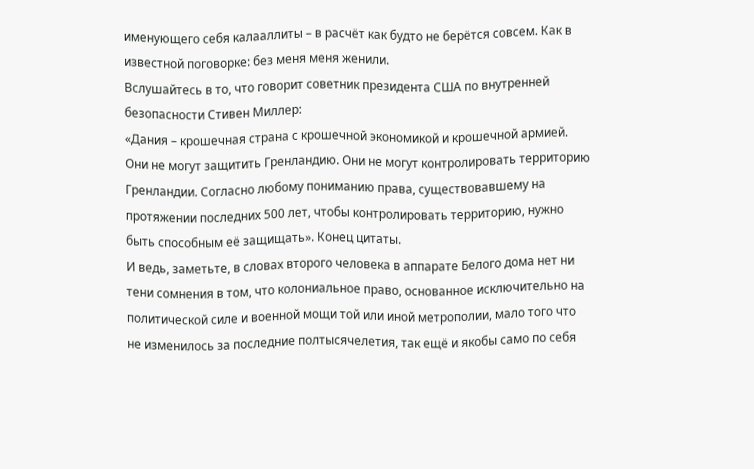именующего себя калааллиты – в расчёт как будто не берётся совсем. Как в известной поговорке: без меня меня женили.
Вслушайтесь в то, что говорит советник президента США по внутренней безопасности Стивен Миллер:
«Дания – крошечная страна с крошечной экономикой и крошечной армией. Они не могут защитить Гренландию. Они не могут контролировать территорию Гренландии. Согласно любому пониманию права, существовавшему на протяжении последних 500 лет, чтобы контролировать территорию, нужно быть способным её защищать». Конец цитаты.
И ведь, заметьте, в словах второго человека в аппарате Белого дома нет ни тени сомнения в том, что колониальное право, основанное исключительно на политической силе и военной мощи той или иной метрополии, мало того что не изменилось за последние полтысячелетия, так ещё и якобы само по себя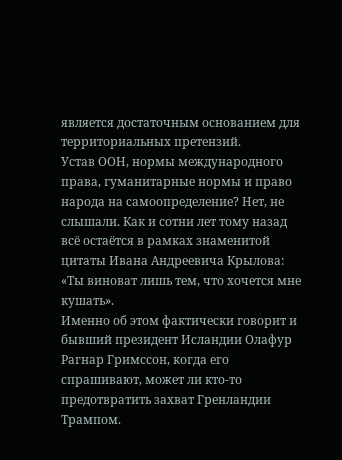является достаточным основанием для территориальных претензий.
Устав ООН, нормы международного права, гуманитарные нормы и право народа на самоопределение? Нет, не слышали. Как и сотни лет тому назад всё остаётся в рамках знаменитой цитаты Ивана Андреевича Крылова: «Ты виноват лишь тем, что хочется мне кушать».
Именно об этом фактически говорит и бывший президент Исландии Олафур Рагнар Гримссон, когда его спрашивают, может ли кто-то предотвратить захват Гренландии Трампом.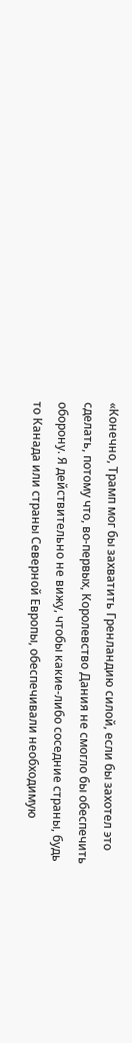«Конечно, Трамп мог бы захватить Гренландию силой, если бы захотел это сделать, потому что, во-первых, Королевство Дания не смогло бы обеспечить оборону. Я действительно не вижу, чтобы какие-либо соседние страны, будь то Канада или страны Северной Европы, обеспечивали необходимую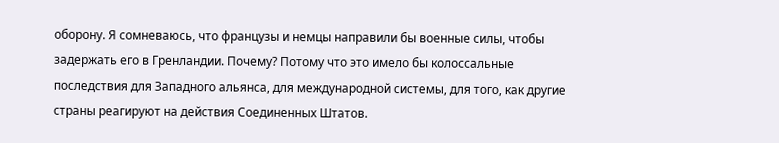оборону. Я сомневаюсь, что французы и немцы направили бы военные силы, чтобы задержать его в Гренландии. Почему? Потому что это имело бы колоссальные последствия для Западного альянса, для международной системы, для того, как другие страны реагируют на действия Соединенных Штатов.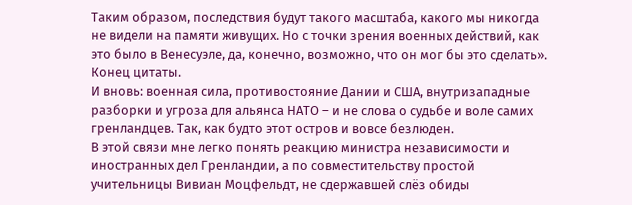Таким образом, последствия будут такого масштаба, какого мы никогда не видели на памяти живущих. Но с точки зрения военных действий, как это было в Венесуэле, да, конечно, возможно, что он мог бы это сделать». Конец цитаты.
И вновь: военная сила, противостояние Дании и США, внутризападные разборки и угроза для альянса НАТО – и не слова о судьбе и воле самих гренландцев. Так, как будто этот остров и вовсе безлюден.
В этой связи мне легко понять реакцию министра независимости и иностранных дел Гренландии, а по совместительству простой учительницы Вивиан Моцфельдт, не сдержавшей слёз обиды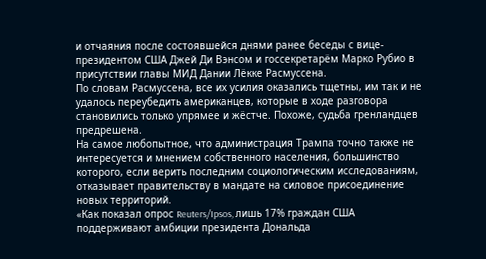и отчаяния после состоявшейся днями ранее беседы с вице-президентом США Джей Ди Вэнсом и госсекретарём Марко Рубио в присутствии главы МИД Дании Лёкке Расмуссена.
По словам Расмуссена, все их усилия оказались тщетны, им так и не удалось переубедить американцев, которые в ходе разговора становились только упрямее и жёстче. Похоже, судьба гренландцев предрешена.
На самое любопытное, что администрация Трампа точно также не интересуется и мнением собственного населения, большинство которого, если верить последним социологическим исследованиям, отказывает правительству в мандате на силовое присоединение новых территорий.
«Как показал опрос Reuters/Ipsos, лишь 17% граждан США поддерживают амбиции президента Дональда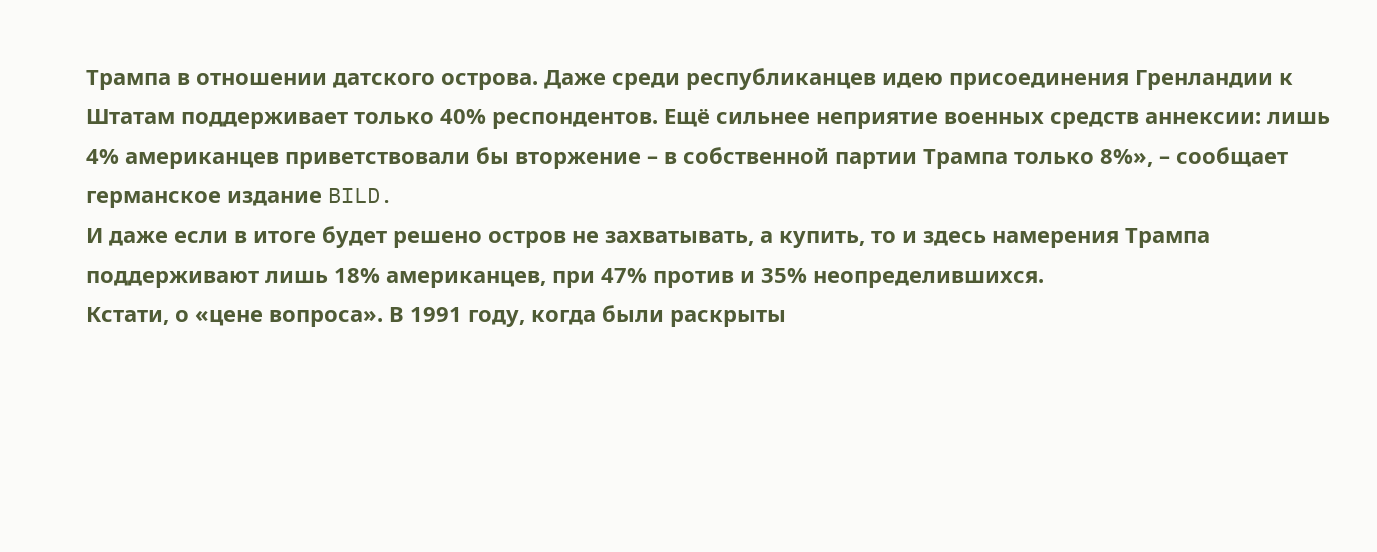Трампа в отношении датского острова. Даже среди республиканцев идею присоединения Гренландии к Штатам поддерживает только 40% респондентов. Ещё сильнее неприятие военных средств аннексии: лишь 4% американцев приветствовали бы вторжение – в собственной партии Трампа только 8%», – сообщает германское издание BILD.
И даже если в итоге будет решено остров не захватывать, а купить, то и здесь намерения Трампа поддерживают лишь 18% американцев, при 47% против и 35% неопределившихся.
Кстати, о «цене вопроса». В 1991 году, когда были раскрыты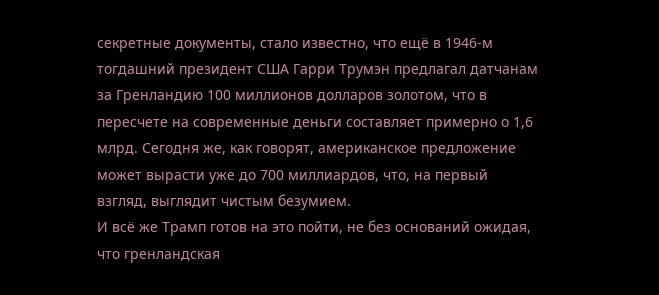секретные документы, стало известно, что ещё в 1946-м тогдашний президент США Гарри Трумэн предлагал датчанам за Гренландию 100 миллионов долларов золотом, что в пересчете на современные деньги составляет примерно о 1,6 млрд. Сегодня же, как говорят, американское предложение может вырасти уже до 700 миллиардов, что, на первый взгляд, выглядит чистым безумием.
И всё же Трамп готов на это пойти, не без оснований ожидая, что гренландская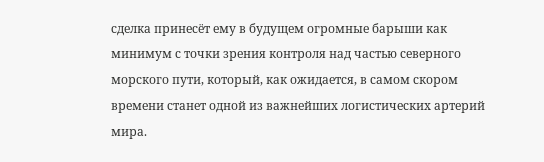сделка принесёт ему в будущем огромные барыши как минимум с точки зрения контроля над частью северного морского пути, который, как ожидается, в самом скором времени станет одной из важнейших логистических артерий мира.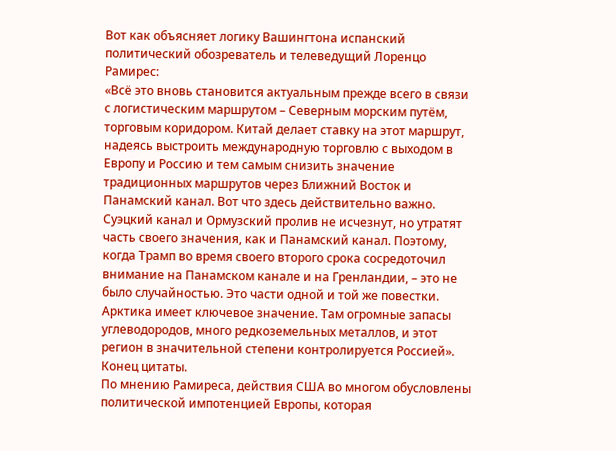Вот как объясняет логику Вашингтона испанский политический обозреватель и телеведущий Лоренцо Рамирес:
«Всё это вновь становится актуальным прежде всего в связи с логистическим маршрутом – Северным морским путём, торговым коридором. Китай делает ставку на этот маршрут, надеясь выстроить международную торговлю с выходом в Европу и Россию и тем самым снизить значение традиционных маршрутов через Ближний Восток и Панамский канал. Вот что здесь действительно важно. Суэцкий канал и Ормузский пролив не исчезнут, но утратят часть своего значения, как и Панамский канал. Поэтому, когда Трамп во время своего второго срока сосредоточил внимание на Панамском канале и на Гренландии, – это не было случайностью. Это части одной и той же повестки. Арктика имеет ключевое значение. Там огромные запасы углеводородов, много редкоземельных металлов, и этот регион в значительной степени контролируется Россией». Конец цитаты.
По мнению Рамиреса, действия США во многом обусловлены политической импотенцией Европы, которая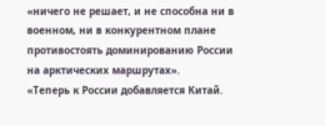«ничего не решает, и не способна ни в военном, ни в конкурентном плане противостоять доминированию России на арктических маршрутах».
«Теперь к России добавляется Китай.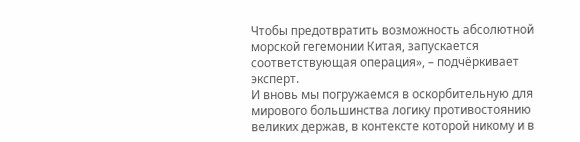Чтобы предотвратить возможность абсолютной морской гегемонии Китая, запускается соответствующая операция», – подчёркивает эксперт.
И вновь мы погружаемся в оскорбительную для мирового большинства логику противостоянию великих держав, в контексте которой никому и в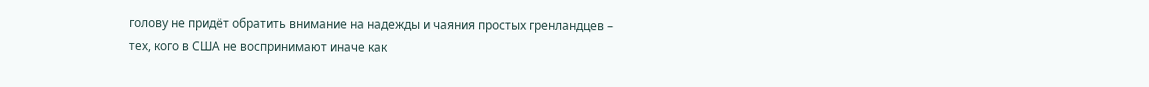голову не придёт обратить внимание на надежды и чаяния простых гренландцев – тех, кого в США не воспринимают иначе как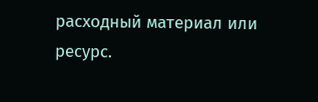расходный материал или ресурс.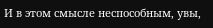И в этом смысле неспособным, увы,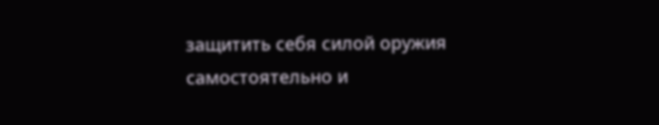защитить себя силой оружия самостоятельно и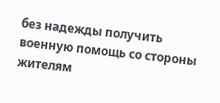без надежды получить военную помощь со стороны жителям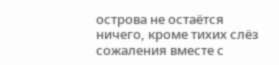острова не остаётся ничего, кроме тихих слёз сожаления вместе с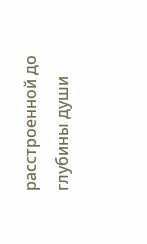расстроенной до глубины души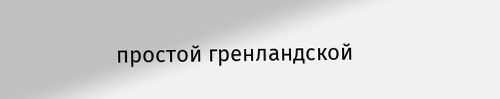простой гренландской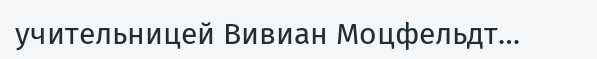учительницей Вивиан Моцфельдт…